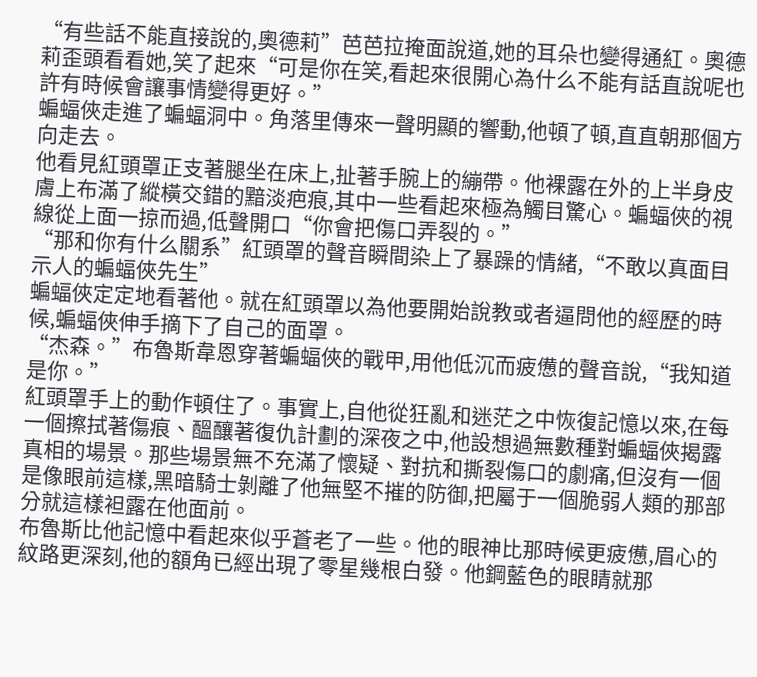“有些話不能直接說的,奧德莉”芭芭拉掩面說道,她的耳朵也變得通紅。奧德莉歪頭看看她,笑了起來“可是你在笑,看起來很開心為什么不能有話直說呢也許有時候會讓事情變得更好。”
蝙蝠俠走進了蝙蝠洞中。角落里傳來一聲明顯的響動,他頓了頓,直直朝那個方向走去。
他看見紅頭罩正支著腿坐在床上,扯著手腕上的繃帶。他裸露在外的上半身皮膚上布滿了縱橫交錯的黯淡疤痕,其中一些看起來極為觸目驚心。蝙蝠俠的視線從上面一掠而過,低聲開口“你會把傷口弄裂的。”
“那和你有什么關系”紅頭罩的聲音瞬間染上了暴躁的情緒,“不敢以真面目示人的蝙蝠俠先生”
蝙蝠俠定定地看著他。就在紅頭罩以為他要開始說教或者逼問他的經歷的時候,蝙蝠俠伸手摘下了自己的面罩。
“杰森。”布魯斯韋恩穿著蝙蝠俠的戰甲,用他低沉而疲憊的聲音說,“我知道是你。”
紅頭罩手上的動作頓住了。事實上,自他從狂亂和迷茫之中恢復記憶以來,在每一個擦拭著傷痕、醞釀著復仇計劃的深夜之中,他設想過無數種對蝙蝠俠揭露真相的場景。那些場景無不充滿了懷疑、對抗和撕裂傷口的劇痛,但沒有一個是像眼前這樣,黑暗騎士剝離了他無堅不摧的防御,把屬于一個脆弱人類的那部分就這樣袒露在他面前。
布魯斯比他記憶中看起來似乎蒼老了一些。他的眼神比那時候更疲憊,眉心的紋路更深刻,他的額角已經出現了零星幾根白發。他鋼藍色的眼睛就那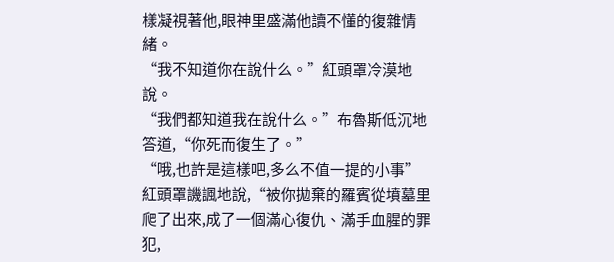樣凝視著他,眼神里盛滿他讀不懂的復雜情緒。
“我不知道你在說什么。”紅頭罩冷漠地說。
“我們都知道我在說什么。”布魯斯低沉地答道,“你死而復生了。”
“哦,也許是這樣吧,多么不值一提的小事”紅頭罩譏諷地說,“被你拋棄的羅賓從墳墓里爬了出來,成了一個滿心復仇、滿手血腥的罪犯,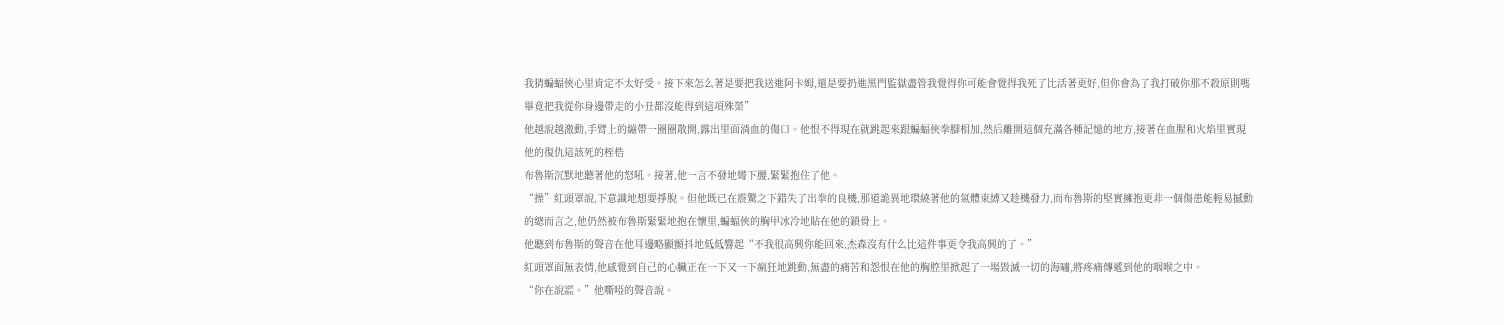我猜蝙蝠俠心里肯定不太好受。接下來怎么著是要把我送進阿卡姆,還是要扔進黑門監獄盡管我覺得你可能會覺得我死了比活著更好,但你會為了我打破你那不殺原則嗎畢竟把我從你身邊帶走的小丑都沒能得到這項殊榮”
他越說越激動,手臂上的繃帶一圈圈散開,露出里面淌血的傷口。他恨不得現在就跳起來跟蝙蝠俠拳腳相加,然后離開這個充滿各種記憶的地方,接著在血腥和火焰里實現他的復仇這該死的桎梏
布魯斯沉默地聽著他的怒吼。接著,他一言不發地彎下腰,緊緊抱住了他。
“操”紅頭罩說,下意識地想要掙脫。但他既已在震驚之下錯失了出拳的良機,那道詭異地環繞著他的氣體束縛又趁機發力,而布魯斯的堅實擁抱更非一個傷患能輕易撼動的總而言之,他仍然被布魯斯緊緊地抱在懷里,蝙蝠俠的胸甲冰冷地貼在他的鎖骨上。
他聽到布魯斯的聲音在他耳邊略顯顫抖地低低響起“不我很高興你能回來,杰森沒有什么比這件事更令我高興的了。”
紅頭罩面無表情,他感覺到自己的心臟正在一下又一下瘋狂地跳動,無盡的痛苦和怨恨在他的胸腔里掀起了一場毀滅一切的海嘯,將疼痛傳遞到他的咽喉之中。
“你在說謊。”他嘶啞的聲音說。